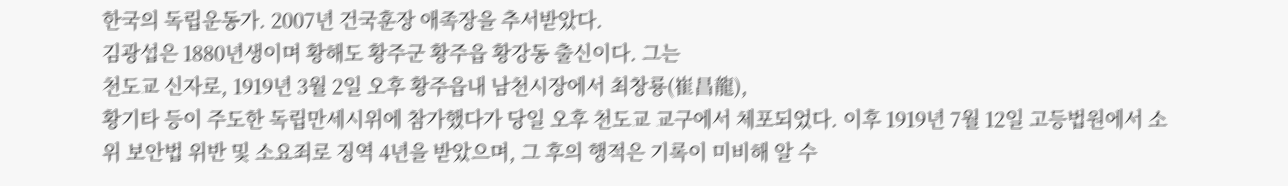한국의 독립운동가. 2007년 건국훈장 애족장을 추서받았다.
김광섭은 1880년생이며 황해도 황주군 황주읍 황강동 출신이다. 그는
천도교 신자로, 1919년 3월 2일 오후 황주읍내 남천시장에서 최창룡(崔昌龍),
황기타 등이 주도한 독립만세시위에 참가했다가 당일 오후 천도교 교구에서 체포되었다. 이후 1919년 7월 12일 고등법원에서 소위 보안법 위반 및 소요죄로 징역 4년을 받았으며, 그 후의 행적은 기록이 미비해 알 수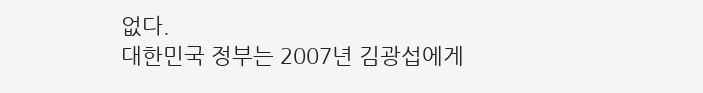없다.
대한민국 정부는 2007년 김광섭에게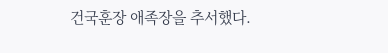건국훈장 애족장을 추서했다.